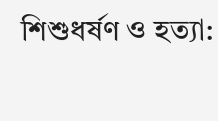শিশুধর্ষণ ও হত্যা: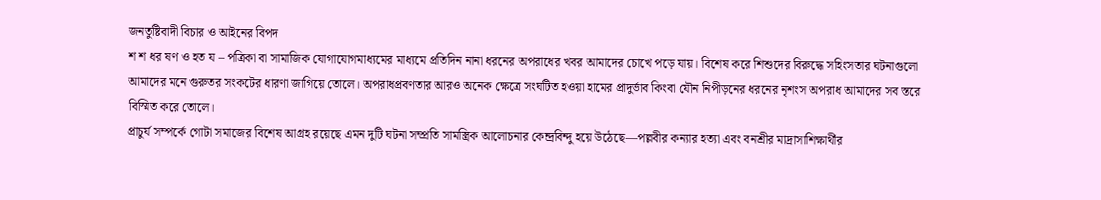জনতুষ্টিবাদী বিচার ও আইনের বিপদ
শ শ ধর ষণ ও হত য – পত্রিকা বা সামাজিক যোগাযোগমাধ্যমের মাধ্যমে প্রতিদিন নানা ধরনের অপরাধের খবর আমাদের চোখে পড়ে যায়। বিশেষ করে শিশুদের বিরুদ্ধে সহিংসতার ঘটনাগুলো আমাদের মনে গুরুতর সংকটের ধারণা জাগিয়ে তোলে। অপরাধপ্রবণতার আরও অনেক ক্ষেত্রে সংঘটিত হওয়া হামের প্রাদুর্ভাব কিংবা যৌন নিপীড়নের ধরনের নৃশংস অপরাধ আমাদের সব স্তরে বিস্মিত করে তোলে।
প্রাচুর্য সম্পর্কে গোটা সমাজের বিশেষ আগ্রহ রয়েছে এমন দুটি ঘটনা সম্প্রতি সামস্ত্রিক আলোচনার কেন্দ্রবিন্দু হয়ে উঠেছে—পল্লবীর কন্যার হত্যা এবং বনশ্রীর মাদ্রাসাশিক্ষার্থীর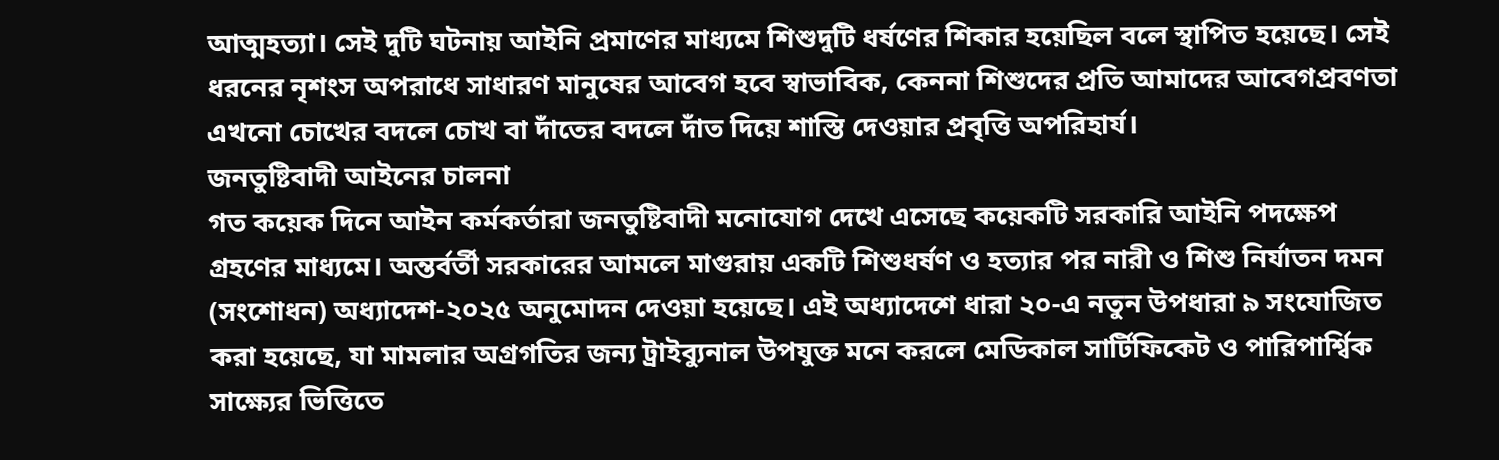আত্মহত্যা। সেই দুটি ঘটনায় আইনি প্রমাণের মাধ্যমে শিশুদুটি ধর্ষণের শিকার হয়েছিল বলে স্থাপিত হয়েছে। সেই ধরনের নৃশংস অপরাধে সাধারণ মানুষের আবেগ হবে স্বাভাবিক, কেননা শিশুদের প্রতি আমাদের আবেগপ্রবণতা এখনো চোখের বদলে চোখ বা দাঁতের বদলে দাঁত দিয়ে শাস্তি দেওয়ার প্রবৃত্তি অপরিহার্য।
জনতুষ্টিবাদী আইনের চালনা
গত কয়েক দিনে আইন কর্মকর্তারা জনতুষ্টিবাদী মনোযোগ দেখে এসেছে কয়েকটি সরকারি আইনি পদক্ষেপ গ্রহণের মাধ্যমে। অন্তর্বর্তী সরকারের আমলে মাগুরায় একটি শিশুধর্ষণ ও হত্যার পর নারী ও শিশু নির্যাতন দমন (সংশোধন) অধ্যাদেশ-২০২৫ অনুমোদন দেওয়া হয়েছে। এই অধ্যাদেশে ধারা ২০-এ নতুন উপধারা ৯ সংযোজিত করা হয়েছে, যা মামলার অগ্রগতির জন্য ট্রাইব্যুনাল উপযুক্ত মনে করলে মেডিকাল সার্টিফিকেট ও পারিপার্শ্বিক সাক্ষ্যের ভিত্তিতে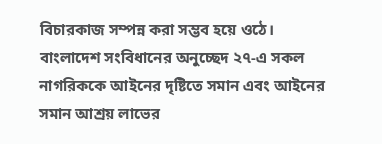বিচারকাজ সম্পন্ন করা সম্ভব হয়ে ওঠে।
বাংলাদেশ সংবিধানের অনুচ্ছেদ ২৭-এ সকল নাগরিককে আইনের দৃষ্টিতে সমান এবং আইনের সমান আশ্রয় লাভের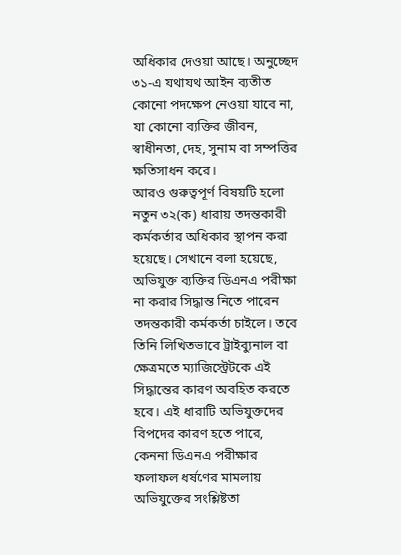অধিকার দেওয়া আছে। অনুচ্ছেদ ৩১-এ যথাযথ আইন ব্যতীত কোনো পদক্ষেপ নেওয়া যাবে না, যা কোনো ব্যক্তির জীবন, স্বাধীনতা, দেহ, সুনাম বা সম্পত্তির ক্ষতিসাধন করে।
আরও গুরুত্বপূর্ণ বিষয়টি হলো নতুন ৩২(ক) ধারায় তদন্তকারী কর্মকর্তার অধিকার স্থাপন করা হয়েছে। সেখানে বলা হয়েছে, অভিযুক্ত ব্যক্তির ডিএনএ পরীক্ষা না করার সিদ্ধান্ত নিতে পারেন তদন্তকারী কর্মকর্তা চাইলে। তবে তিনি লিখিতভাবে ট্রাইব্যুনাল বা ক্ষেত্রমতে ম্যাজিস্ট্রেটকে এই সিদ্ধান্তের কারণ অবহিত করতে হবে। এই ধারাটি অভিযুক্তদের বিপদের কারণ হতে পারে, কেননা ডিএনএ পরীক্ষার ফলাফল ধর্ষণের মামলায় অভিযুক্তের সংশ্লিষ্টতা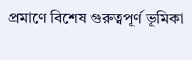প্রমাণে বিশেষ গুরুত্বপূর্ণ ভূমিকা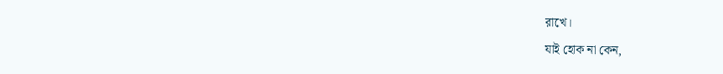রাখে।
যাই হোক না কেন,